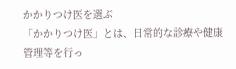かかりつけ医を選ぶ
「かかりつけ医」とは、日常的な診療や健康管理等を行っ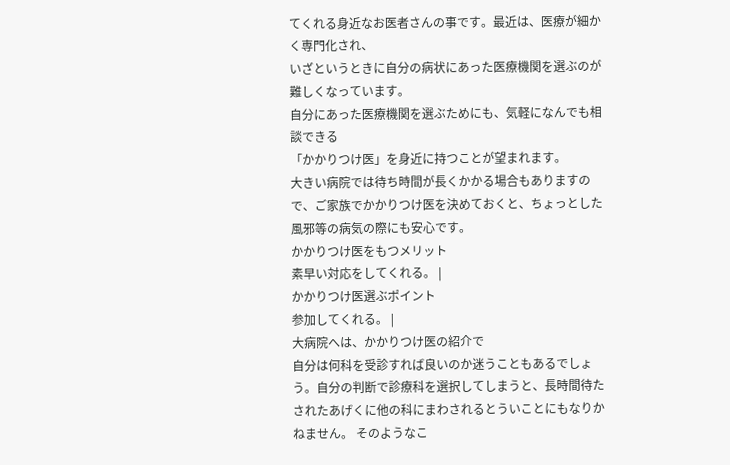てくれる身近なお医者さんの事です。最近は、医療が細かく専門化され、
いざというときに自分の病状にあった医療機関を選ぶのが
難しくなっています。
自分にあった医療機関を選ぶためにも、気軽になんでも相談できる
「かかりつけ医」を身近に持つことが望まれます。
大きい病院では待ち時間が長くかかる場合もありますので、ご家族でかかりつけ医を決めておくと、ちょっとした風邪等の病気の際にも安心です。
かかりつけ医をもつメリット
素早い対応をしてくれる。 |
かかりつけ医選ぶポイント
参加してくれる。 |
大病院へは、かかりつけ医の紹介で
自分は何科を受診すれば良いのか迷うこともあるでしょう。自分の判断で診療科を選択してしまうと、長時間待たされたあげくに他の科にまわされるとういことにもなりかねません。 そのようなこ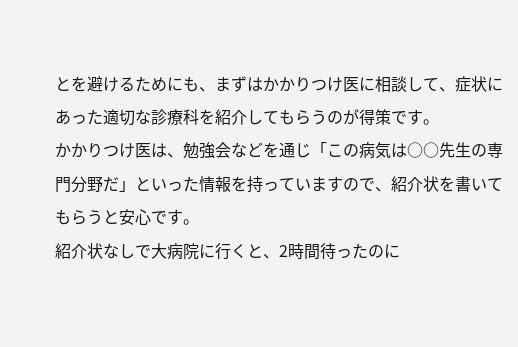とを避けるためにも、まずはかかりつけ医に相談して、症状にあった適切な診療科を紹介してもらうのが得策です。
かかりつけ医は、勉強会などを通じ「この病気は○○先生の専門分野だ」といった情報を持っていますので、紹介状を書いてもらうと安心です。
紹介状なしで大病院に行くと、2時間待ったのに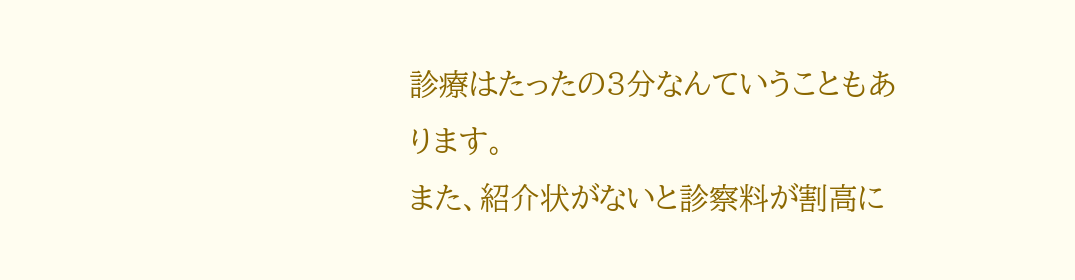診療はたったの3分なんていうこともあります。
また、紹介状がないと診察料が割高に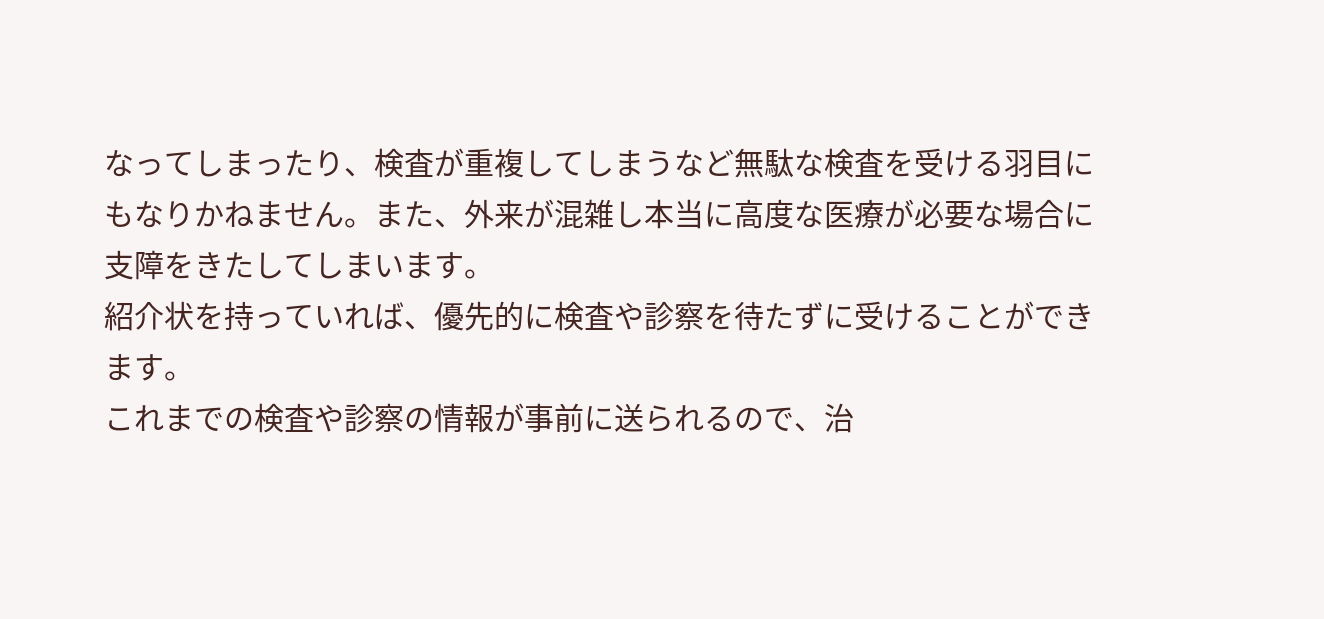なってしまったり、検査が重複してしまうなど無駄な検査を受ける羽目にもなりかねません。また、外来が混雑し本当に高度な医療が必要な場合に支障をきたしてしまいます。
紹介状を持っていれば、優先的に検査や診察を待たずに受けることができます。
これまでの検査や診察の情報が事前に送られるので、治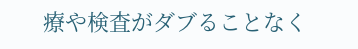療や検査がダブることなく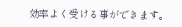効率よく受ける事ができます。